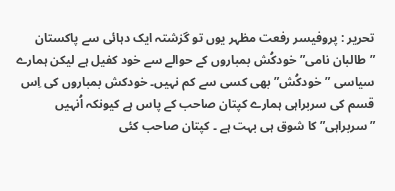تحریر : پروفیسر رفعت مظہر یوں تو گزشتہ ایک دہائی سے پاکستان ”طالبان نامی”خودکُش بمباروں کے حوالے سے خود کفیل ہے لیکن ہمارے سیاسی ”خودکُش” بھی کسی سے کم نہیں۔ خودکش بمباروں کی اِس قسم کی سربراہی ہمارے کپتان صاحب کے پاس ہے کیونکہ اُنہیں ”سربراہی” کا شوق ہی بہت ہے ۔ کپتان صاحب کئی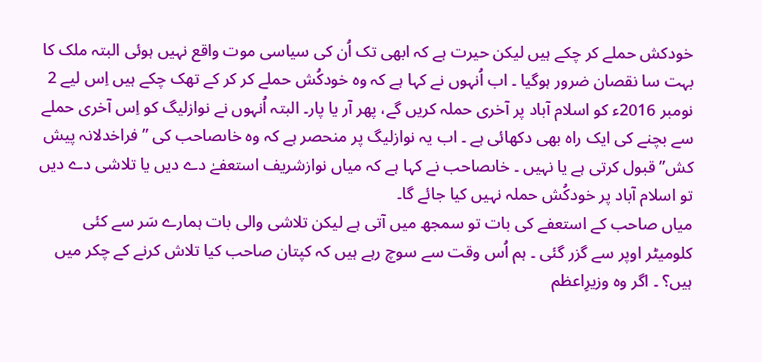خودکش حملے کر چکے ہیں لیکن حیرت ہے کہ ابھی تک اُن کی سیاسی موت واقع نہیں ہوئی البتہ ملک کا بہت سا نقصان ضرور ہوگیا ۔ اب اُنہوں نے کہا ہے کہ وہ خودکُش حملے کر کر کے تھک چکے ہیں اِس لیے 2 نومبر 2016ء کو اسلام آباد پر آخری حملہ کریں گے، پھر آر یا پار۔ البتہ اُنہوں نے نوازلیگ کو اِس آخری حملے سے بچنے کی ایک راہ بھی دکھائی ہے ۔ اب یہ نوازلیگ پر منحصر ہے کہ وہ خاںصاحب کی ”فراخدلانہ پیش کش” قبول کرتی ہے یا نہیں ۔ خاںصاحب نے کہا ہے کہ میاں نوازشریف استعفےٰ دے دیں یا تلاشی دے دیں تو اسلام آباد پر خودکُش حملہ نہیں کیا جائے گا۔
میاں صاحب کے استعفے کی بات تو سمجھ میں آتی ہے لیکن تلاشی والی بات ہمارے سَر سے کئی کلومیٹر اوپر سے گزر گئی ۔ ہم اُس وقت سے سوچ رہے ہیں کہ کپتان صاحب کیا تلاش کرنے کے چکر میں ہیں؟ ۔ اگر وہ وزیرِاعظم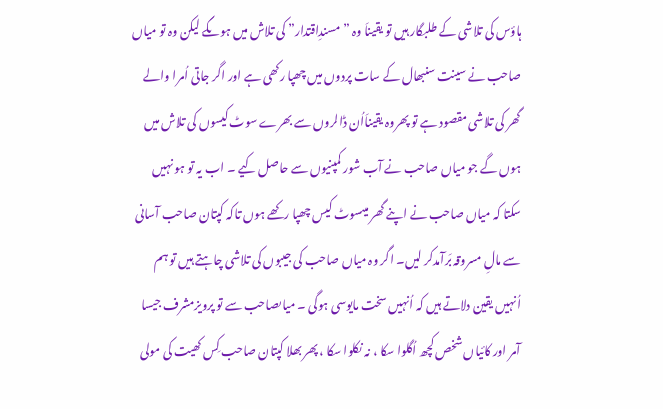ہاؤس کی تلاشی کے طلبگار ہیں تو یقیناَ وہ ”مسندِاقتدار” کی تلاش میں ہوںگے لیکن وہ تو میاں صاحب نے سینت سنبھال کے سات پردوں میں چھپا رکھی ہے اور اگر جاتی اُمرا والے گھر کی تلاشی مقصود ہے تو پھروہ یقیناَاُن ڈالروں سے بھرے سوٹ کیسوں کی تلاش میں ہوں گے جو میاں صاحب نے آب شور کمپنیوں سے حاصل کیے ۔ اب یہ تو ہو نہیں سکتا کہ میاں صاحب نے اپنے گھر میںسوٹ کیس چھپا رکھے ہوں تاکہ کپتان صاحب آسانی سے مالِ مسروقہ بَرآمدکر لیں۔ اگر وہ میاں صاحب کی جیبوں کی تلاشی چاہتے ہیں تو ہم اُنہیں یقین دلاتے ہیں کہ اُنہیں سخت مایوسی ہوگی ۔ میاںصاحب سے تو پرویزمشرف جیسا آمر اور کائیاں شخص کچھ اُگلوا سکا ، نہ نکلوا سکا ، پھر بھلا کپتان صاحب کِس کھیت کی مولی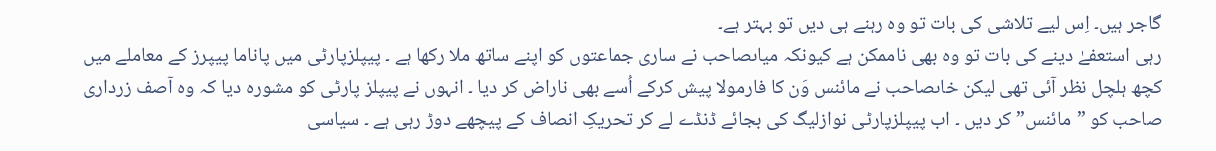گاجر ہیں۔ اِس لیے تلاشی کی بات تو وہ رہنے ہی دیں تو بہتر ہے۔
رہی استعفےٰ دینے کی بات تو وہ بھی ناممکن ہے کیونکہ میاںصاحب نے ساری جماعتوں کو اپنے ساتھ ملا رکھا ہے ۔ پیپلزپارٹی میں پاناما پیپرز کے معاملے میں کچھ ہلچل نظر آئی تھی لیکن خاںصاحب نے مائنس وَن کا فارمولا پیش کرکے اُسے بھی ناراض کر دیا ۔ انہوں نے پیپلز پارٹی کو مشورہ دیا کہ وہ آصف زرداری صاحب کو ”مائنس” کر دیں ۔ اب پیپلزپارٹی نوازلیگ کی بجائے ڈنڈے لے کر تحریکِ انصاف کے پیچھے دوڑ رہی ہے ۔ سیاسی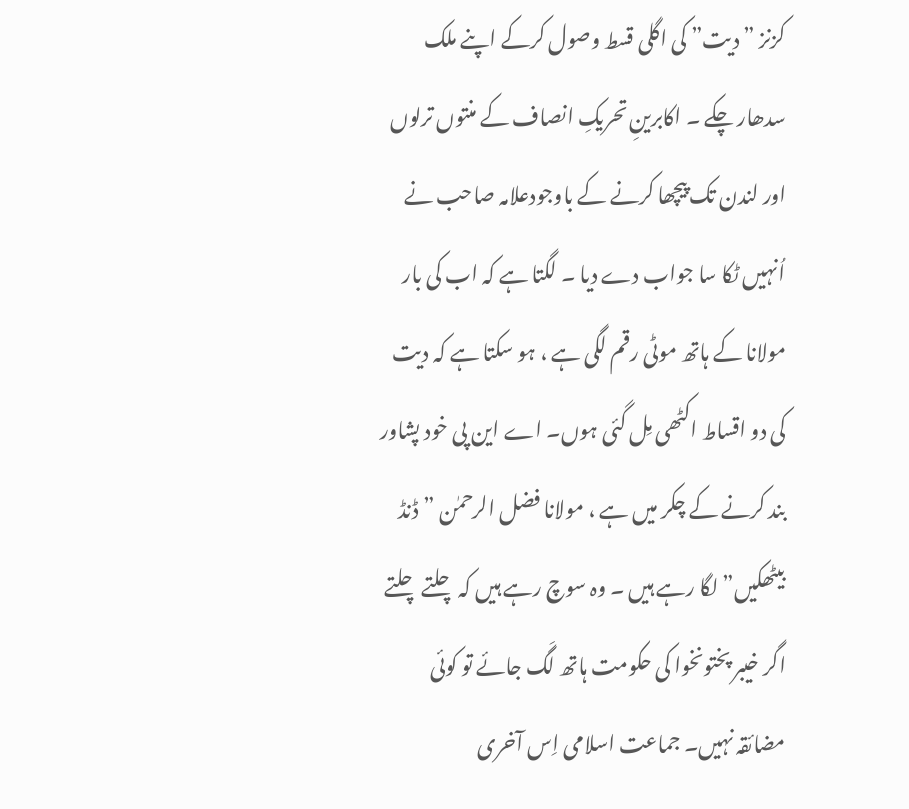کزنز ”دیت” کی اگلی قسط وصول کرکے اپنے ملک سدھار چکے ۔ اکابرینِ تحریکِ انصاف کے منتوں ترلوں اور لندن تک پیچھا کرنے کے باوجودعلامہ صاحب نے اُنہیں ٹکا سا جواب دے دیا ۔ لگتا ہے کہ اب کی بار مولانا کے ہاتھ موٹی رقم لگی ہے ، ہو سکتا ہے کہ دیت کی دو اقساط اکٹھی مِل گئی ہوں۔ اے این پی خود پشاور بند کرنے کے چکر میں ہے ، مولانا فضل الرحمٰن ”ڈنڈ بیٹھکیں” لگا رہے ہیں ۔ وہ سوچ رہے ہیں کہ چلتے چلتے اگر خیبر پختونخوا کی حکومت ہاتھ لَگ جائے تو کوئی مضائقہ نہیں۔ جماعت اسلامی اِس آخری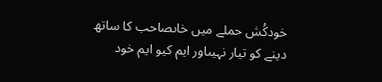خودکُش حملے میں خاںصاحب کا ساتھ دینے کو تیار نہیںاور ایم کیو ایم خود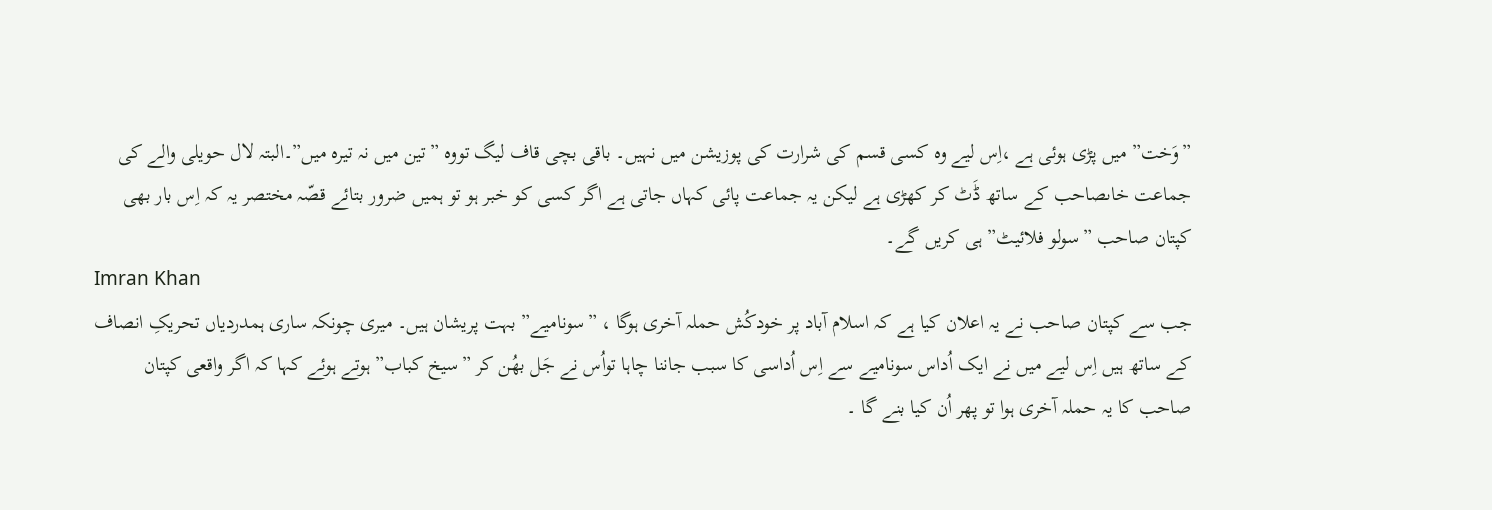”وَخت” میں پڑی ہوئی ہے ،اِس لیے وہ کسی قسم کی شرارت کی پوزیشن میں نہیں۔ باقی بچی قاف لیگ تووہ ”تین میں نہ تیرہ میں”۔البتہ لال حویلی والے کی جماعت خاںصاحب کے ساتھ ڈَٹ کر کھڑی ہے لیکن یہ جماعت پائی کہاں جاتی ہے اگر کسی کو خبر ہو تو ہمیں ضرور بتائے قصّہ مختصر یہ کہ اِس بار بھی کپتان صاحب ”سولو فلائیٹ” ہی کریں گے۔
Imran Khan
جب سے کپتان صاحب نے یہ اعلان کیا ہے کہ اسلام آباد پر خودکُش حملہ آخری ہوگا ، ”سونامیے” بہت پریشان ہیں۔ میری چونکہ ساری ہمدردیاں تحریکِ انصاف کے ساتھ ہیں اِس لیے میں نے ایک اُداس سونامیے سے اِس اُداسی کا سبب جاننا چاہا تواُس نے جَل بھُن کر ”سیخ کباب” ہوتے ہوئے کہا کہ اگر واقعی کپتان صاحب کا یہ حملہ آخری ہوا تو پھر اُن کیا بنے گا ۔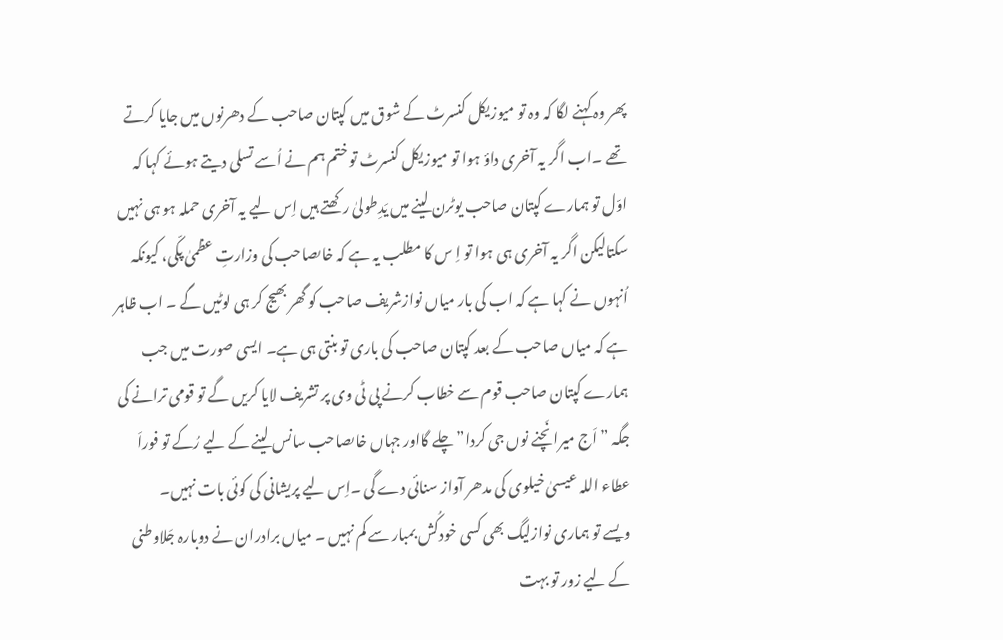پھر وہ کہنے لگا کہ وہ تو میوزیکل کنسرٹ کے شوق میں کپتان صاحب کے دھرنوں میں جایا کرتے تھے ۔اب اگر یہ آخری داؤ ہوا تو میوزیکل کنسرٹ تو ختم ہم نے اُسے تسلی دیتے ہوئے کہا کہ اوّل تو ہمارے کپتان صاحب یوٹرن لینے میں یَدِطولیٰ رکھتے ہیں اِس لیے یہ آخری حملہ ہو ہی نہیں سکتالیکن اگر یہ آخری ہی ہوا تو اِ س کا مطلب یہ ہے کہ خاںصاحب کی وزارتِ عظمیٰ پکّی، کیونکہ اُنہوں نے کہا ہے کہ اب کی بار میاں نوازشریف صاحب کو گھر بھیج کر ہی لوٹیں گے ۔ اب ظاہر ہے کہ میاں صاحب کے بعد کپتان صاحب کی باری تو بنتی ہی ہے۔ ایسی صورت میں جب ہمارے کپتان صاحب قوم سے خطاب کرنے پی ٹی وی پر تشریف لایا کریں گے تو قومی ترانے کی جگہ ”اَج میرا نَچنے نوں جی کردا” چلے گااور جہاں خاںصاحب سانس لینے کے لیے رُکے تو فوراَ عطاء اللہ عیسیٰ خیلوی کی مدھر آواز سنائی دے گی ۔اِس لیے پریشانی کی کوئی بات نہیں۔
ویسے تو ہماری نوازلیگ بھی کسی خودکُش بمبار سے کم نہیں ۔ میاں برادران نے دوبارہ جَلاوطنی کے لیے زور تو بہت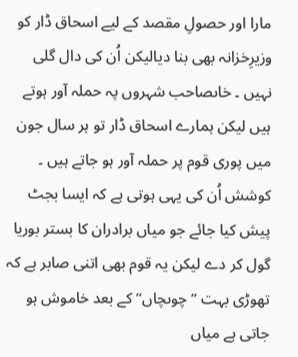مارا اور حصولِ مقصد کے لیے اسحاق ڈار کو وزیرِخزانہ بھی بنا دیالیکن اُن کی دال گلی نہیں ۔ خاںصاحب شہروں پہ حملہ آور ہوتے ہیں لیکن ہمارے اسحاق ڈار تو ہر سال جون میں پوری قوم پر حملہ آور ہو جاتے ہیں ۔ کوشش اُن کی یہی ہوتی ہے کہ ایسا بجٹ پیش کیا جائے جو میاں برادران کا بستر بوریا گول کر دے لیکن یہ قوم بھی اتنی صابر ہے کہ تھوڑی بہت ”چوںچاں” کے بعد خاموش ہو جاتی ہے میاں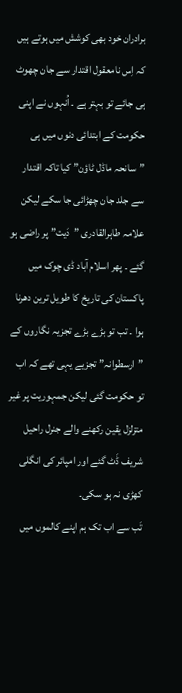برادران خود بھی کوشش میں ہوتے ہیں کہ اِس نامعقول اقتدار سے جان چھوٹ ہی جائے تو بہتر ہے ۔ اُنہوں نے اپنی حکومت کے ابتدائی دنوں میں ہی ”سانحہ ماڈل ٹاؤن” کیا تاکہ اقتدار سے جلد جان چھڑائی جا سکے لیکن علامہ طاہرالقادری ”دَیت” پر راضی ہو گئے ۔ پھر اسلام آباد ڈی چوک میں پاکستان کی تاریخ کا طویل ترین دھرنا ہوا ۔ تب تو بڑے بڑے تجزیہ نگاروں کے ”ارسطوانہ” تجزیے یہی تھے کہ اب تو حکومت گئی لیکن جمہوریت پر غیر متزلزل یقین رکھنے والے جنرل راحیل شریف ڈَٹ گئے اور امپائر کی انگلی کھڑی نہ ہو سکی۔
تَب سے اب تک ہم اپنے کالموں میں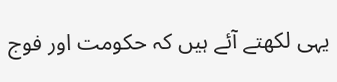یہی لکھتے آئے ہیں کہ حکومت اور فوج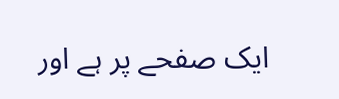ایک صفحے پر ہے اور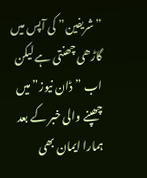”شریفین” کی آپس میں گاڑھی چھنتی ہے لیکن اب ”ڈان نیوز” میں چھپنے والی خبر کے بعد ہمارا ایمان بھی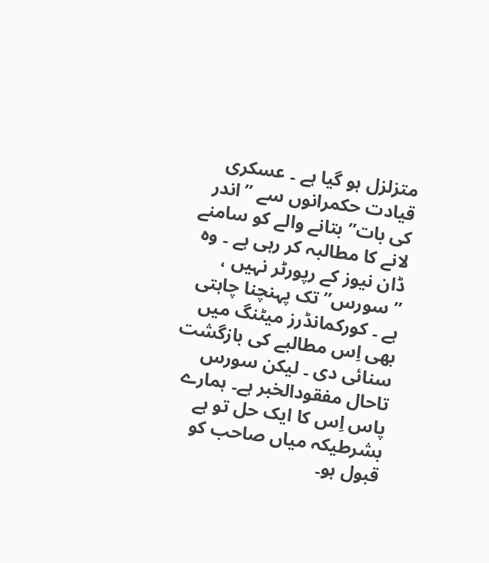متزلزل ہو گیا ہے ۔ عسکری قیادت حکمرانوں سے ”اندر کی بات” بتانے والے کو سامنے لانے کا مطالبہ کر رہی ہے ۔ وہ ڈان نیوز کے رپورٹر نہیں ، ”سورس” تک پہنچنا چاہتی ہے ۔ کورکمانڈرز میٹنگ میں بھی اِس مطالبے کی بازگشت سنائی دی ۔ لیکن سورس تاحال مفقودالخبر ہے۔ ہمارے پاس اِس کا ایک حل تو ہے بشرطیکہ میاں صاحب کو قبول ہو۔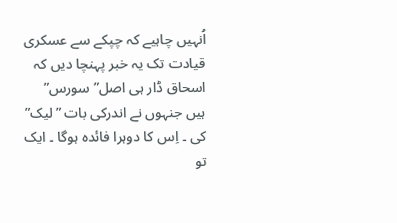اُنہیں چاہیے کہ چپکے سے عسکری قیادت تک یہ خبر پہنچا دیں کہ اسحاق ڈار ہی اصل” سورس” ہیں جنہوں نے اندرکی بات ”لیک” کی ۔ اِس کا دوہرا فائدہ ہوگا ۔ ایک تو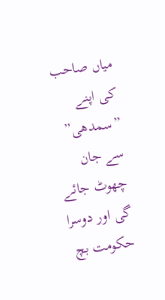میاں صاحب کی اپنے ”سمدھی” سے جان چھوٹ جائے گی اور دوسرا حکومت بچ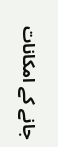جانے کے امکانات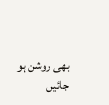بھی روشن ہو جائیں